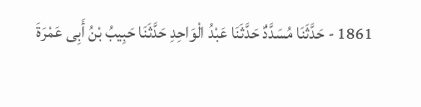1861 - حَدَّثَنَا مُسَدَّدٌ حَدَّثَنَا عَبْدُ الْوَاحِدِ حَدَّثَنَا حَبِيبُ بْنُ أَبِى عَمْرَةَ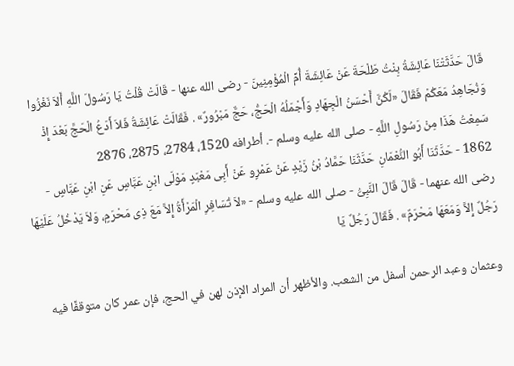قَالَ حَدَّثَتْنَا عَائِشَةُ بِنْتُ طَلْحَةَ عَنْ عَائِشَةَ أُمِّ الْمُؤْمِنِينَ - رضى الله عنها - قَالَتْ قُلْتُ يَا رَسُولَ اللَّهِ أَلاَ نَغْزُوا وَنُجَاهِدُ مَعَكُمْ فَقَالَ «لَكُنَّ أَحْسَنُ الْجِهَادِ وَأَجْمَلُهُ الْحَجُّ، حَجٌّ مَبْرُورٌ» . فَقَالَتْ عَائِشَةُ فَلاَ أَدَعُ الْحَجَّ بَعْدَ إِذْ سَمِعْتُ هَذَا مِنْ رَسُولِ اللَّهِ - صلى الله عليه وسلم -. أطرافه 1520، 2784، 2875، 2876
1862 - حَدَّثَنَا أَبُو النُّعْمَانِ حَدَّثَنَا حَمَّادُ بْنُ زَيْدٍ عَنْ عَمْرٍو عَنْ أَبِى مَعْبَدٍ مَوْلَى ابْنِ عَبَّاسٍ عَنِ ابْنِ عَبَّاسٍ - رضى الله عنهما - قَالَ قَالَ النَّبِىُّ - صلى الله عليه وسلم - «لاَ تُسَافِرِ الْمَرْأَةُ إِلاَّ مَعَ ذِى مَحْرَمٍ، وَلاَ يَدْخُلُ عَلَيْهَا رَجُلٌ إِلاَّ وَمَعَهَا مَحْرَمٌ» . فَقَالَ رَجُلٌ يَا

وعثمان وعبد الرحمن أسفل من الشعب. والأظهر أن المراد الإذن لهن في الحج، فإن عمر كان متوقفًا فيه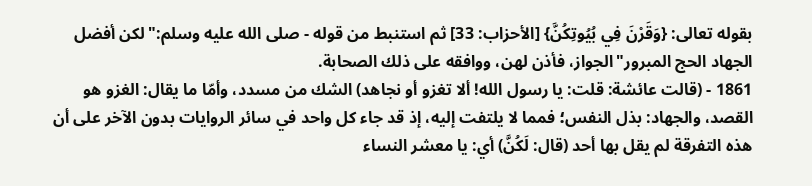بقوله تعالى: {وَقَرْنَ فِي بُيُوتِكُنَّ} [الأحزاب: 33] ثم استنبط من قوله - صلى الله عليه وسلم:"لكن أفضل الجهاد الحج المبرور"الجواز، فأذن لهن، ووافقه على ذلك الصحابة.
1861 - (قالت عائشة: قلت: يا رسول الله! ألا تغزو أو نجاهد) الشك من مسدد، وأمّا ما يقال: الغزو هو القصد، والجهاد: بذل النفس؛ فمما لا يلتفت إليه، إذ قد جاء كل واحد في سائر الروايات بدون الآخر على أن هذه التفرقة لم يقل بها أحد (قال: لَكُنَّ) أي: يا معشر النساء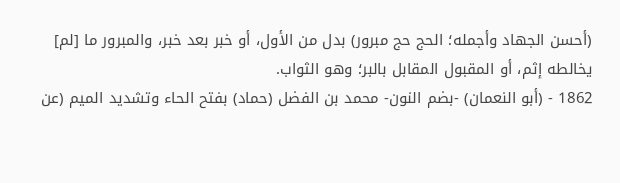(أحسن الجهاد وأجمله؛ الحج حج مبرور) بدل من الأول، أو خبر بعد خبر، والمبرور ما [لم] يخالطه إثم، أو المقبول المقابل بالبر؛ وهو الثواب.
1862 - (أبو النعمان) -بضم النون- محمد بن الفضل (حماد) بفتح الحاء وتشديد الميم (عن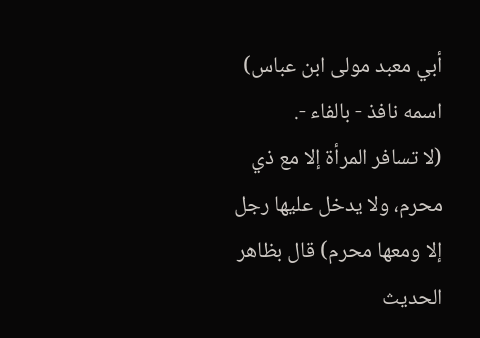أبي معبد مولى ابن عباس) اسمه نافذ - بالفاء -.
(لا تسافر المرأة إلا مع ذي محرم، ولا يدخل عليها رجل إلا ومعها محرم) قال بظاهر الحديث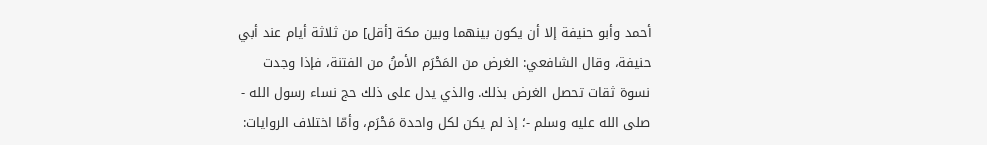أحمد وأبو حنيفة إلا أن يكون بينهما وبين مكة [أقل] من ثلاثة أيام عند أبي حنيفة، وقال الشافعي: الغرض من المَحْرَم الأمنُ من الفتنة، فإذا وجدت نسوة ثقات تحصل الغرض بذلك. والذي يدل على ذلك حج نساء رسول الله - صلى الله عليه وسلم -؛ إذ لم يكن لكل واحدة مَحْرَم، وأمّا اختلاف الروايات: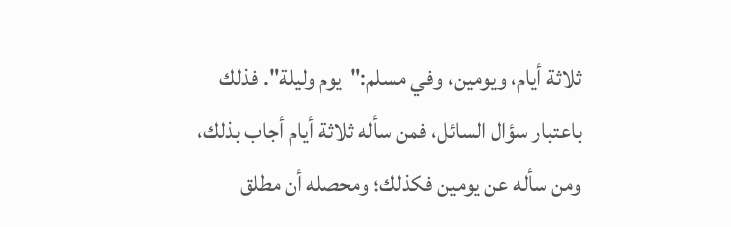ثلاثة أيام، ويومين، وفي مسلم:"يوم وليلة". فذلك باعتبار سؤال السائل، فمن سأله ثلاثة أيام أجاب بذلك، ومن سأله عن يومين فكذلك؛ ومحصله أن مطلق